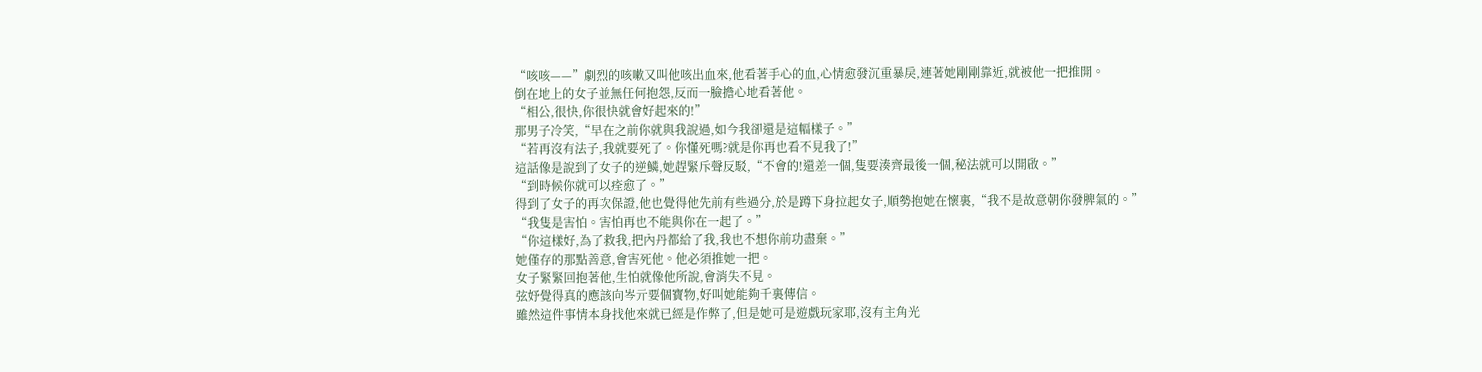“咳咳——”劇烈的咳嗽又叫他咳出血來,他看著手心的血,心情愈發沉重暴戾,連著她剛剛靠近,就被他一把推開。
倒在地上的女子並無任何抱怨,反而一臉擔心地看著他。
“相公,很快,你很快就會好起來的!”
那男子冷笑,“早在之前你就與我說過,如今我卻還是這幅樣子。”
“若再沒有法子,我就要死了。你懂死嗎?就是你再也看不見我了!”
這話像是說到了女子的逆鱗,她趕緊斥聲反駁,“不會的!還差一個,隻要湊齊最後一個,秘法就可以開啟。”
“到時候你就可以痊愈了。”
得到了女子的再次保證,他也覺得他先前有些過分,於是蹲下身拉起女子,順勢抱她在懷裏,“我不是故意朝你發脾氣的。”
“我隻是害怕。害怕再也不能與你在一起了。”
“你這樣好,為了救我,把內丹都給了我,我也不想你前功盡棄。”
她僅存的那點善意,會害死他。他必須推她一把。
女子緊緊回抱著他,生怕就像他所說,會消失不見。
弦妤覺得真的應該向岑亓要個寶物,好叫她能夠千裏傳信。
雖然這件事情本身找他來就已經是作弊了,但是她可是遊戲玩家耶,沒有主角光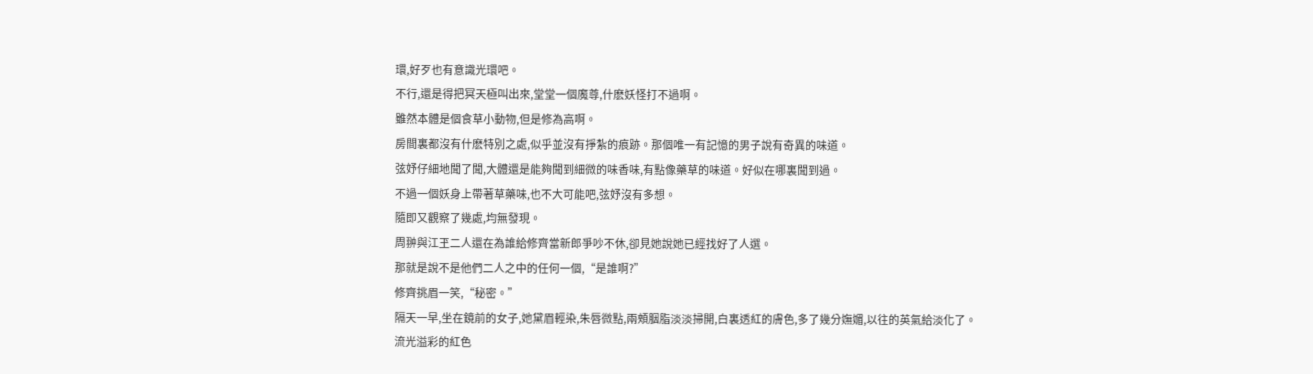環,好歹也有意識光環吧。
不行,還是得把冥天極叫出來,堂堂一個魔尊,什麽妖怪打不過啊。
雖然本體是個食草小動物,但是修為高啊。
房間裏都沒有什麽特別之處,似乎並沒有掙紮的痕跡。那個唯一有記憶的男子說有奇異的味道。
弦妤仔細地聞了聞,大體還是能夠聞到細微的味香味,有點像藥草的味道。好似在哪裏聞到過。
不過一個妖身上帶著草藥味,也不大可能吧,弦妤沒有多想。
隨即又觀察了幾處,均無發現。
周翀與江玊二人還在為誰給修齊當新郎爭吵不休,卻見她說她已經找好了人選。
那就是說不是他們二人之中的任何一個,“是誰啊?”
修齊挑眉一笑,“秘密。”
隔天一早,坐在鏡前的女子,她黛眉輕染,朱唇微點,兩頰胭脂淡淡掃開,白裏透紅的膚色,多了幾分嫵媚,以往的英氣給淡化了。
流光溢彩的紅色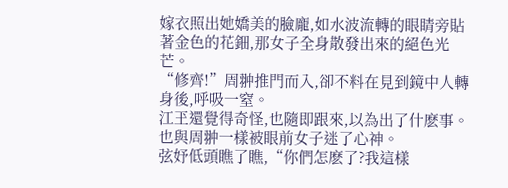嫁衣照出她嬌美的臉龐,如水波流轉的眼睛旁貼著金色的花鈿,那女子全身散發出來的絕色光芒。
“修齊!”周翀推門而入,卻不料在見到鏡中人轉身後,呼吸一窒。
江玊還覺得奇怪,也隨即跟來,以為出了什麽事。也與周翀一樣被眼前女子迷了心神。
弦妤低頭瞧了瞧,“你們怎麽了?我這樣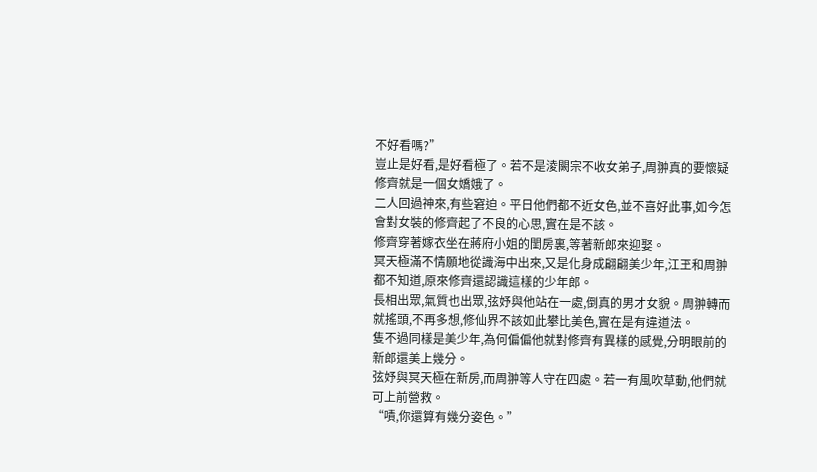不好看嗎?”
豈止是好看,是好看極了。若不是淩闕宗不收女弟子,周翀真的要懷疑修齊就是一個女嬌娥了。
二人回過神來,有些窘迫。平日他們都不近女色,並不喜好此事,如今怎會對女裝的修齊起了不良的心思,實在是不該。
修齊穿著嫁衣坐在蔣府小姐的閨房裏,等著新郎來迎娶。
冥天極滿不情願地從識海中出來,又是化身成翩翩美少年,江玊和周翀都不知道,原來修齊還認識這樣的少年郎。
長相出眾,氣質也出眾,弦妤與他站在一處,倒真的男才女貌。周翀轉而就搖頭,不再多想,修仙界不該如此攀比美色,實在是有違道法。
隻不過同樣是美少年,為何偏偏他就對修齊有異樣的感覺,分明眼前的新郎還美上幾分。
弦妤與冥天極在新房,而周翀等人守在四處。若一有風吹草動,他們就可上前營救。
“嘖,你還算有幾分姿色。”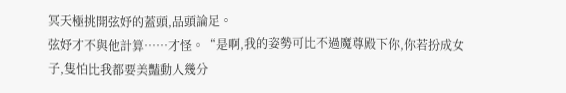冥天極挑開弦妤的蓋頭,品頭論足。
弦妤才不與他計算……才怪。“是啊,我的姿勢可比不過魔尊殿下你,你若扮成女子,隻怕比我都要美豔動人幾分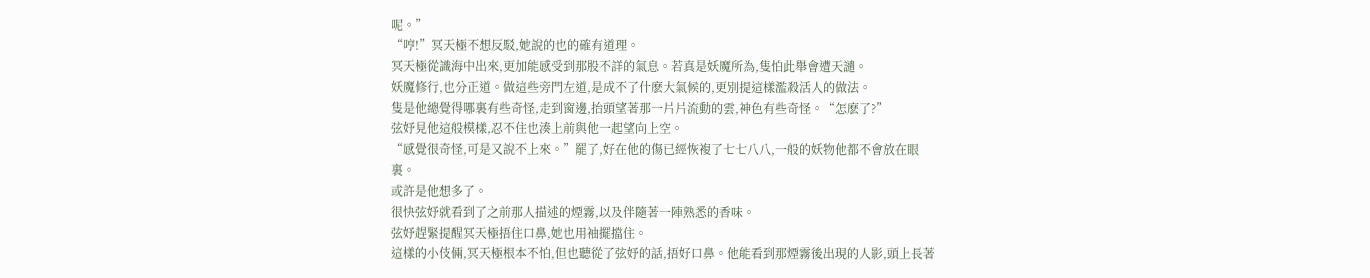呢。”
“哼!”冥天極不想反駁,她說的也的確有道理。
冥天極從識海中出來,更加能感受到那股不詳的氣息。若真是妖魔所為,隻怕此舉會遭天譴。
妖魔修行,也分正道。做這些旁門左道,是成不了什麽大氣候的,更別提這樣濫殺活人的做法。
隻是他總覺得哪裏有些奇怪,走到窗邊,抬頭望著那一片片流動的雲,神色有些奇怪。“怎麽了?”
弦妤見他這般模樣,忍不住也湊上前與他一起望向上空。
“感覺很奇怪,可是又說不上來。”罷了,好在他的傷已經恢複了七七八八,一般的妖物他都不會放在眼裏。
或許是他想多了。
很快弦妤就看到了之前那人描述的煙霧,以及伴隨著一陣熟悉的香味。
弦妤趕緊提醒冥天極捂住口鼻,她也用袖擺擋住。
這樣的小伎倆,冥天極根本不怕,但也聽從了弦妤的話,捂好口鼻。他能看到那煙霧後出現的人影,頭上長著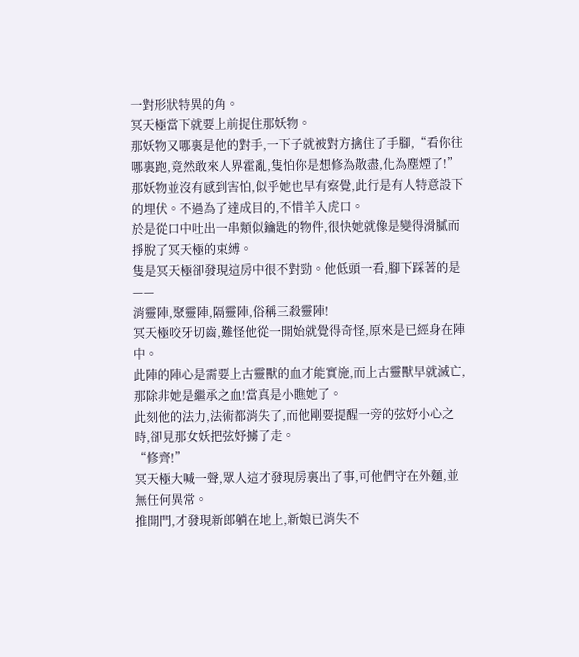一對形狀特異的角。
冥天極當下就要上前捉住那妖物。
那妖物又哪裏是他的對手,一下子就被對方擒住了手腳,“看你往哪裏跑,竟然敢來人界霍亂,隻怕你是想修為散盡,化為塵煙了!”
那妖物並沒有感到害怕,似乎她也早有察覺,此行是有人特意設下的埋伏。不過為了達成目的,不惜羊入虎口。
於是從口中吐出一串類似鑰匙的物件,很快她就像是變得滑膩而掙脫了冥天極的束縛。
隻是冥天極卻發現這房中很不對勁。他低頭一看,腳下踩著的是——
消靈陣,聚靈陣,隔靈陣,俗稱三殺靈陣!
冥天極咬牙切齒,難怪他從一開始就覺得奇怪,原來是已經身在陣中。
此陣的陣心是需要上古靈獸的血才能實施,而上古靈獸早就滅亡,那除非她是繼承之血!當真是小瞧她了。
此刻他的法力,法術都消失了,而他剛要提醒一旁的弦妤小心之時,卻見那女妖把弦妤擄了走。
“修齊!”
冥天極大喊一聲,眾人這才發現房裏出了事,可他們守在外麵,並無任何異常。
推開門,才發現新郎躺在地上,新娘已消失不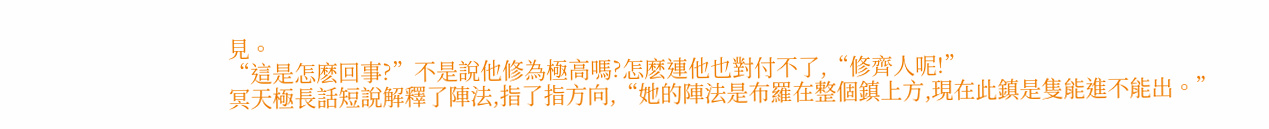見。
“這是怎麽回事?”不是說他修為極高嗎?怎麽連他也對付不了,“修齊人呢!”
冥天極長話短說解釋了陣法,指了指方向,“她的陣法是布羅在整個鎮上方,現在此鎮是隻能進不能出。”